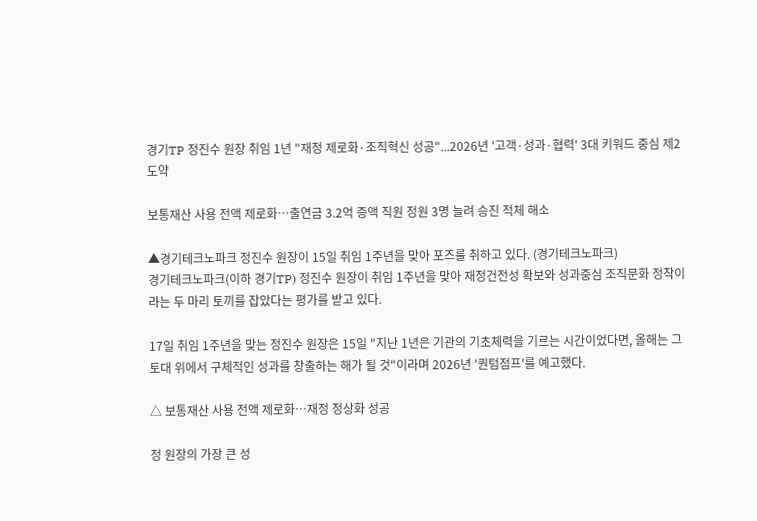경기TP 정진수 원장 취임 1년 "재정 제로화·조직혁신 성공"...2026년 '고객·성과·협력' 3대 키워드 중심 제2도약

보통재산 사용 전액 제로화…출연금 3.2억 증액 직원 정원 3명 늘려 승진 적체 해소

▲경기테크노파크 정진수 원장이 15일 취임 1주년을 맞아 포즈를 취하고 있다. (경기테크노파크)
경기테크노파크(이하 경기TP) 정진수 원장이 취임 1주년을 맞아 재정건전성 확보와 성과중심 조직문화 정착이라는 두 마리 토끼를 잡았다는 평가를 받고 있다.

17일 취임 1주년을 맞는 정진수 원장은 15일 "지난 1년은 기관의 기초체력을 기르는 시간이었다면, 올해는 그 토대 위에서 구체적인 성과를 창출하는 해가 될 것"이라며 2026년 '퀀텀점프'를 예고했다.

△ 보통재산 사용 전액 제로화…재정 정상화 성공

정 원장의 가장 큰 성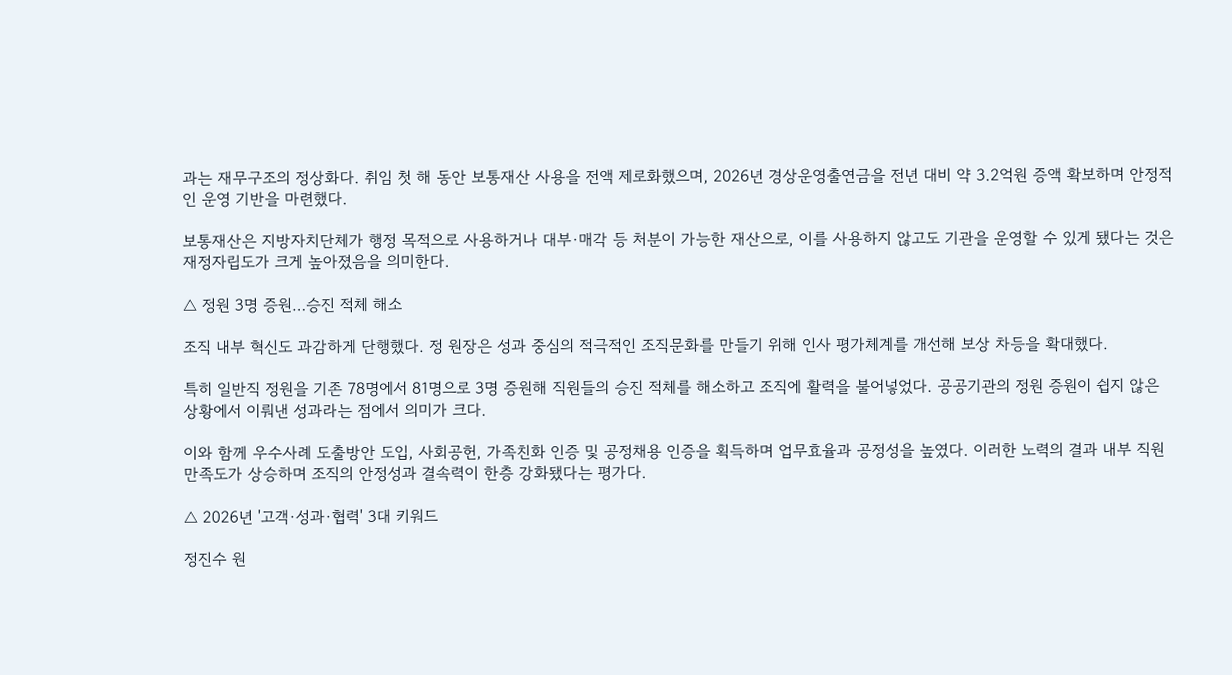과는 재무구조의 정상화다. 취임 첫 해 동안 보통재산 사용을 전액 제로화했으며, 2026년 경상운영출연금을 전년 대비 약 3.2억원 증액 확보하며 안정적인 운영 기반을 마련했다.

보통재산은 지방자치단체가 행정 목적으로 사용하거나 대부·매각 등 처분이 가능한 재산으로, 이를 사용하지 않고도 기관을 운영할 수 있게 됐다는 것은 재정자립도가 크게 높아졌음을 의미한다.

△ 정원 3명 증원…승진 적체 해소

조직 내부 혁신도 과감하게 단행했다. 정 원장은 성과 중심의 적극적인 조직문화를 만들기 위해 인사 평가체계를 개선해 보상 차등을 확대했다.

특히 일반직 정원을 기존 78명에서 81명으로 3명 증원해 직원들의 승진 적체를 해소하고 조직에 활력을 불어넣었다. 공공기관의 정원 증원이 쉽지 않은 상황에서 이뤄낸 성과라는 점에서 의미가 크다.

이와 함께 우수사례 도출방안 도입, 사회공헌, 가족친화 인증 및 공정채용 인증을 획득하며 업무효율과 공정성을 높였다. 이러한 노력의 결과 내부 직원 만족도가 상승하며 조직의 안정성과 결속력이 한층 강화됐다는 평가다.

△ 2026년 '고객·성과·협력' 3대 키워드

정진수 원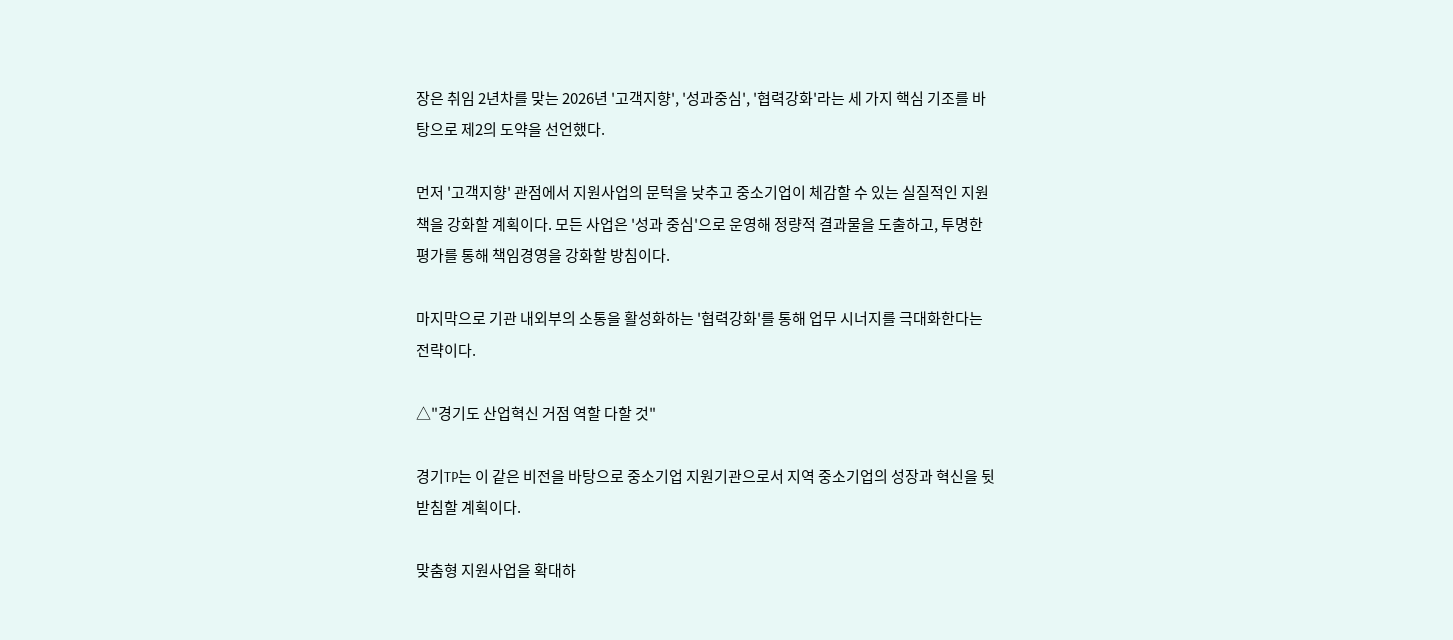장은 취임 2년차를 맞는 2026년 '고객지향', '성과중심', '협력강화'라는 세 가지 핵심 기조를 바탕으로 제2의 도약을 선언했다.

먼저 '고객지향' 관점에서 지원사업의 문턱을 낮추고 중소기업이 체감할 수 있는 실질적인 지원책을 강화할 계획이다. 모든 사업은 '성과 중심'으로 운영해 정량적 결과물을 도출하고, 투명한 평가를 통해 책임경영을 강화할 방침이다.

마지막으로 기관 내외부의 소통을 활성화하는 '협력강화'를 통해 업무 시너지를 극대화한다는 전략이다.

△"경기도 산업혁신 거점 역할 다할 것"

경기TP는 이 같은 비전을 바탕으로 중소기업 지원기관으로서 지역 중소기업의 성장과 혁신을 뒷받침할 계획이다.

맞춤형 지원사업을 확대하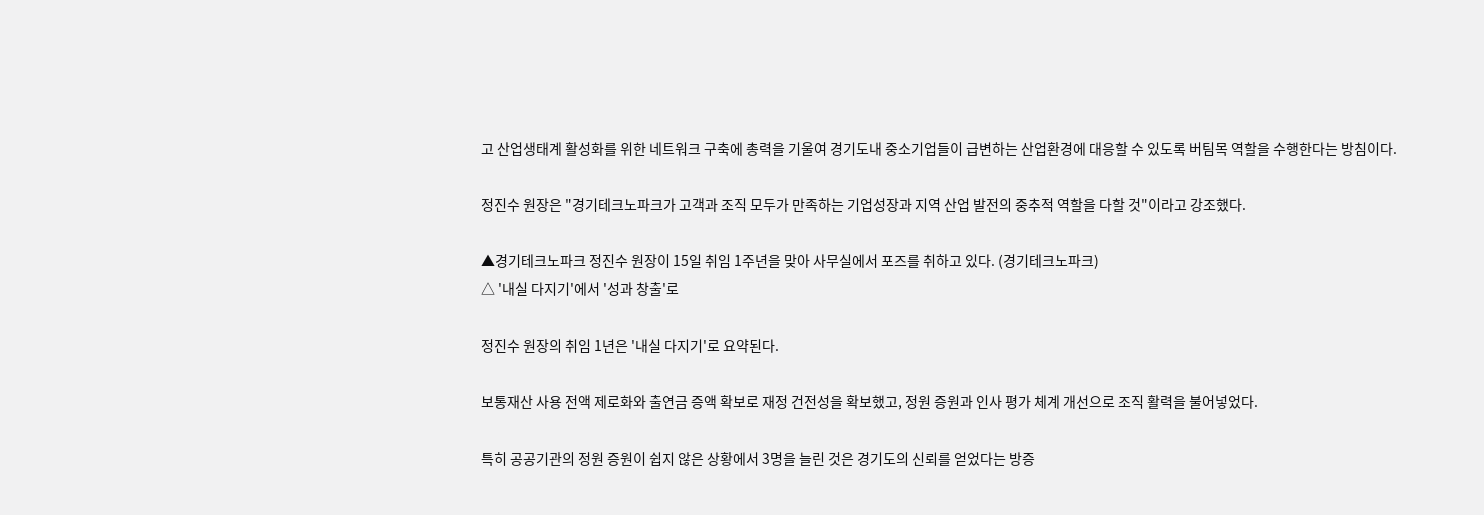고 산업생태계 활성화를 위한 네트워크 구축에 총력을 기울여 경기도내 중소기업들이 급변하는 산업환경에 대응할 수 있도록 버팀목 역할을 수행한다는 방침이다.

정진수 원장은 "경기테크노파크가 고객과 조직 모두가 만족하는 기업성장과 지역 산업 발전의 중추적 역할을 다할 것"이라고 강조했다.

▲경기테크노파크 정진수 원장이 15일 취임 1주년을 맞아 사무실에서 포즈를 취하고 있다. (경기테크노파크)
△ '내실 다지기'에서 '성과 창출'로

정진수 원장의 취임 1년은 '내실 다지기'로 요약된다.

보통재산 사용 전액 제로화와 출연금 증액 확보로 재정 건전성을 확보했고, 정원 증원과 인사 평가 체계 개선으로 조직 활력을 불어넣었다.

특히 공공기관의 정원 증원이 쉽지 않은 상황에서 3명을 늘린 것은 경기도의 신뢰를 얻었다는 방증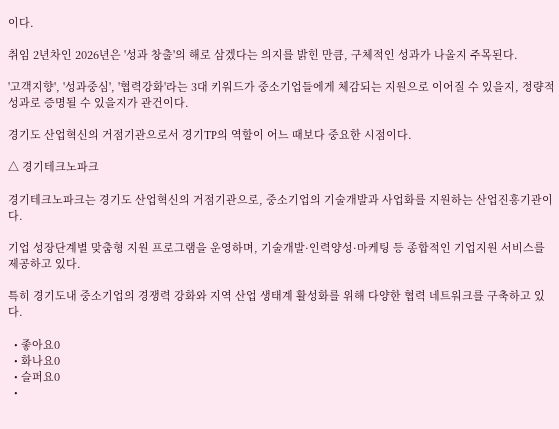이다.

취임 2년차인 2026년은 '성과 창출'의 해로 삼겠다는 의지를 밝힌 만큼, 구체적인 성과가 나올지 주목된다.

'고객지향', '성과중심', '협력강화'라는 3대 키워드가 중소기업들에게 체감되는 지원으로 이어질 수 있을지, 정량적 성과로 증명될 수 있을지가 관건이다.

경기도 산업혁신의 거점기관으로서 경기TP의 역할이 어느 때보다 중요한 시점이다.

△ 경기테크노파크

경기테크노파크는 경기도 산업혁신의 거점기관으로, 중소기업의 기술개발과 사업화를 지원하는 산업진흥기관이다.

기업 성장단계별 맞춤형 지원 프로그램을 운영하며, 기술개발·인력양성·마케팅 등 종합적인 기업지원 서비스를 제공하고 있다.

특히 경기도내 중소기업의 경쟁력 강화와 지역 산업 생태계 활성화를 위해 다양한 협력 네트워크를 구축하고 있다.

  • 좋아요0
  • 화나요0
  • 슬퍼요0
  •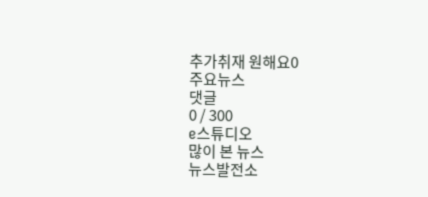추가취재 원해요0
주요뉴스
댓글
0 / 300
e스튜디오
많이 본 뉴스
뉴스발전소